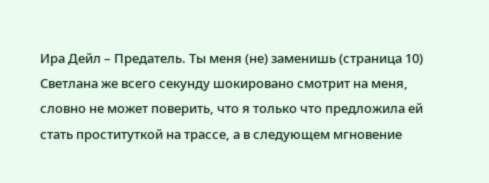Ира Дейл – Предатель. Ты меня (не) заменишь (страница 10)
Светлана же всего секунду шокировано смотрит на меня, словно не может поверить, что я только что предложила ей стать проституткой на трассе, а в следующем мгновение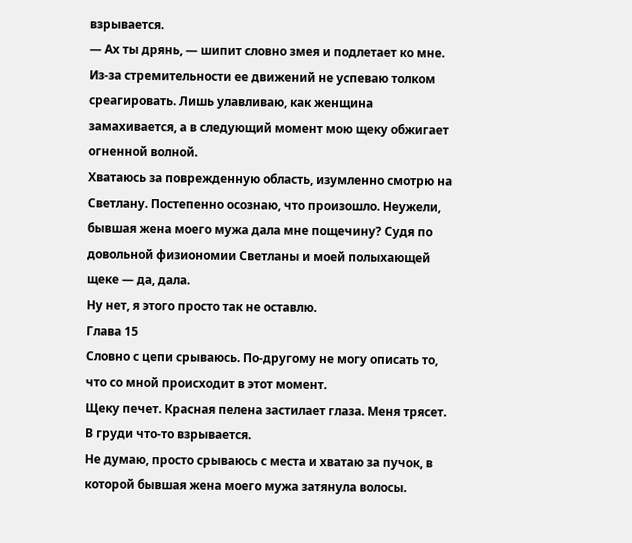взрывается.
— Ах ты дрянь, — шипит словно змея и подлетает ко мне.
Из-за стремительности ее движений не успеваю толком среагировать. Лишь улавливаю, как женщина замахивается, а в следующий момент мою щеку обжигает огненной волной.
Хватаюсь за поврежденную область, изумленно смотрю на Светлану. Постепенно осознаю, что произошло. Неужели, бывшая жена моего мужа дала мне пощечину? Судя по довольной физиономии Светланы и моей полыхающей щеке — да, дала.
Ну нет, я этого просто так не оставлю.
Глава 15
Словно с цепи срываюсь. По-другому не могу описать то, что со мной происходит в этот момент.
Щеку печет. Красная пелена застилает глаза. Меня трясет. В груди что-то взрывается.
Не думаю, просто срываюсь с места и хватаю за пучок, в которой бывшая жена моего мужа затянула волосы.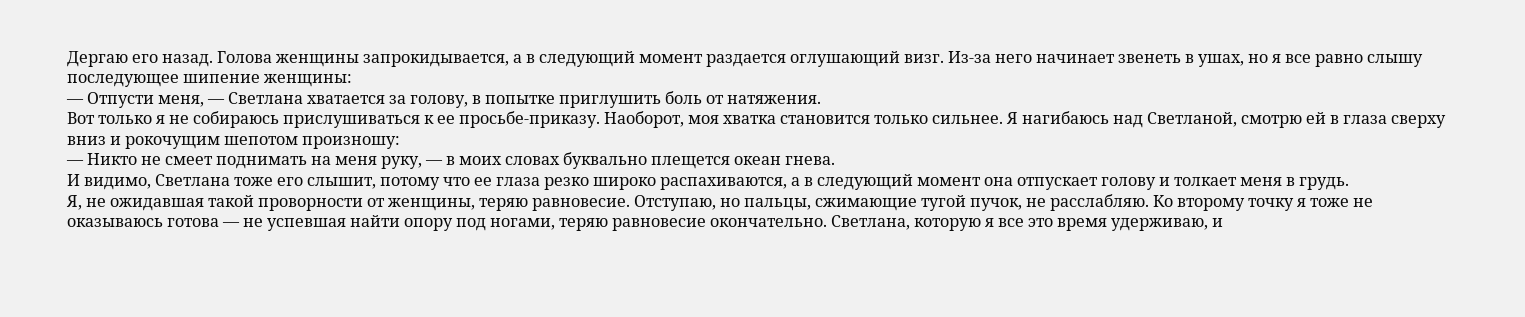Дергаю его назад. Голова женщины запрокидывается, а в следующий момент раздается оглушающий визг. Из-за него начинает звенеть в ушах, но я все равно слышу последующее шипение женщины:
— Отпусти меня, — Светлана хватается за голову, в попытке приглушить боль от натяжения.
Вот только я не собираюсь прислушиваться к ее просьбе-приказу. Наоборот, моя хватка становится только сильнее. Я нагибаюсь над Светланой, смотрю ей в глаза сверху вниз и рокочущим шепотом произношу:
— Никто не смеет поднимать на меня руку, — в моих словах буквально плещется океан гнева.
И видимо, Светлана тоже его слышит, потому что ее глаза резко широко распахиваются, а в следующий момент она отпускает голову и толкает меня в грудь.
Я, не ожидавшая такой проворности от женщины, теряю равновесие. Отступаю, но пальцы, сжимающие тугой пучок, не расслабляю. Ко второму точку я тоже не оказываюсь готова — не успевшая найти опору под ногами, теряю равновесие окончательно. Светлана, которую я все это время удерживаю, и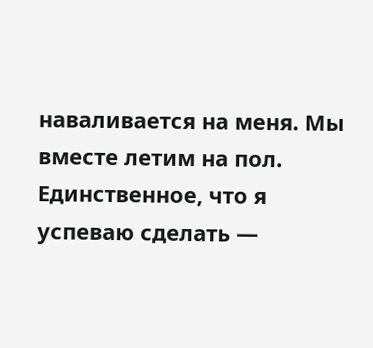наваливается на меня. Мы вместе летим на пол.
Единственное, что я успеваю сделать —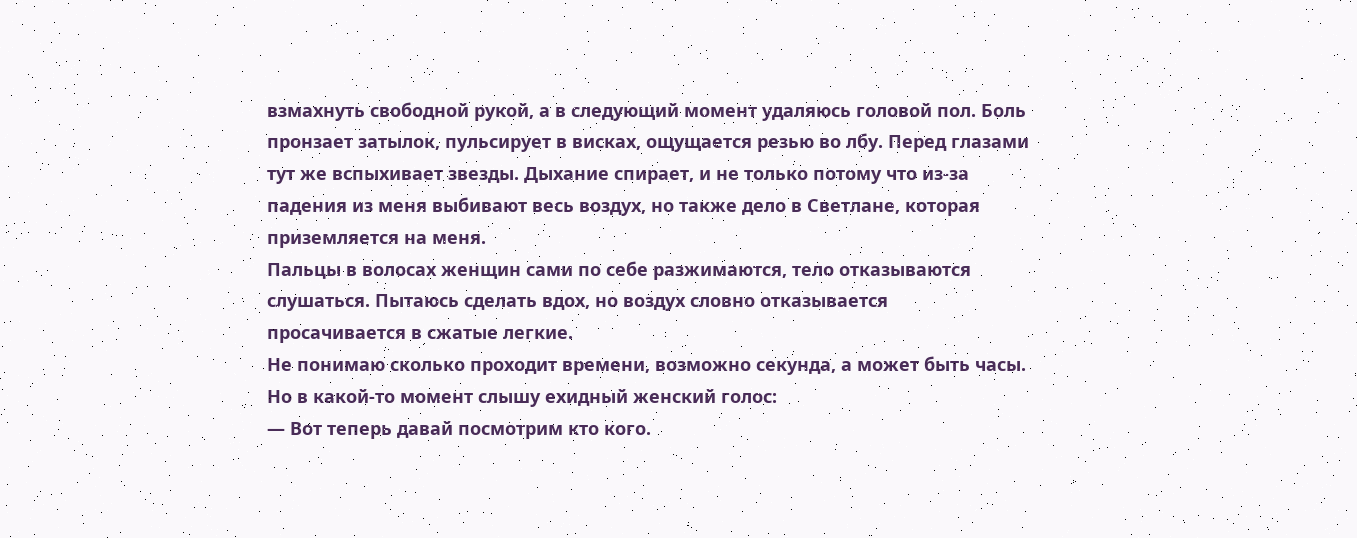взмахнуть свободной рукой, а в следующий момент удаляюсь головой пол. Боль пронзает затылок, пульсирует в висках, ощущается резью во лбу. Перед глазами тут же вспыхивает звезды. Дыхание спирает, и не только потому что из-за падения из меня выбивают весь воздух, но также дело в Светлане, которая приземляется на меня.
Пальцы в волосах женщин сами по себе разжимаются, тело отказываются слушаться. Пытаюсь сделать вдох, но воздух словно отказывается просачивается в сжатые легкие.
Не понимаю сколько проходит времени, возможно секунда, а может быть часы. Но в какой-то момент слышу ехидный женский голос:
— Вот теперь давай посмотрим кто кого.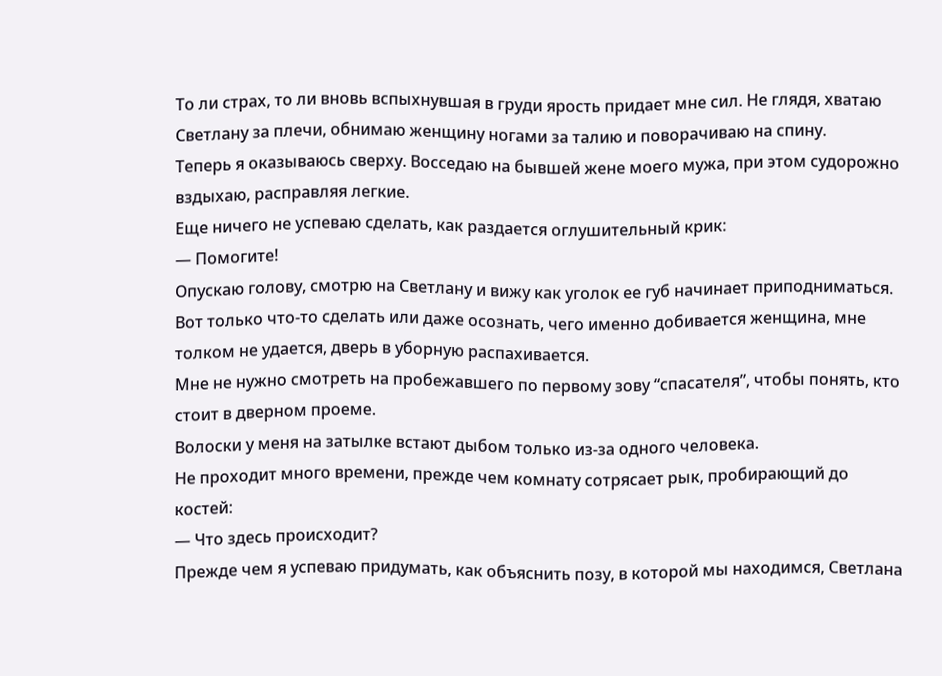То ли страх, то ли вновь вспыхнувшая в груди ярость придает мне сил. Не глядя, хватаю Светлану за плечи, обнимаю женщину ногами за талию и поворачиваю на спину.
Теперь я оказываюсь сверху. Восседаю на бывшей жене моего мужа, при этом судорожно вздыхаю, расправляя легкие.
Еще ничего не успеваю сделать, как раздается оглушительный крик:
— Помогите!
Опускаю голову, смотрю на Светлану и вижу как уголок ее губ начинает приподниматься. Вот только что-то сделать или даже осознать, чего именно добивается женщина, мне толком не удается, дверь в уборную распахивается.
Мне не нужно смотреть на пробежавшего по первому зову “спасателя”, чтобы понять, кто стоит в дверном проеме.
Волоски у меня на затылке встают дыбом только из-за одного человека.
Не проходит много времени, прежде чем комнату сотрясает рык, пробирающий до костей:
— Что здесь происходит?
Прежде чем я успеваю придумать, как объяснить позу, в которой мы находимся, Светлана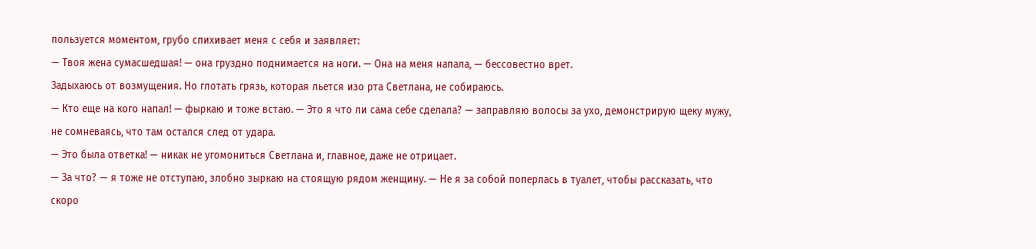пользуется моментом, грубо спихивает меня с себя и заявляет:
— Твоя жена сумасшедшая! — она груздно поднимается на ноги. — Она на меня напала, — бессовестно врет.
Задыхаюсь от возмущения. Но глотать грязь, которая льется изо рта Светлана, не собираюсь.
— Кто еще на кого напал! — фыркаю и тоже встаю. — Это я что ли сама себе сделала? — заправляю волосы за ухо, демонстрирую щеку мужу, не сомневаясь, что там остался след от удара.
— Это была ответка! — никак не угомониться Светлана и, главное, даже не отрицает.
— За что? — я тоже не отступаю, злобно зыркаю на стоящую рядом женщину. — Не я за собой поперлась в туалет, чтобы рассказать, что скоро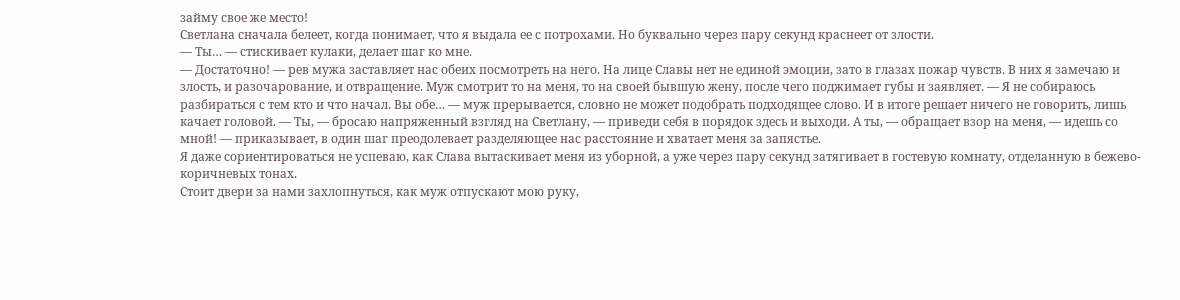займу свое же место!
Светлана сначала белеет, когда понимает, что я выдала ее с потрохами. Но буквально через пару секунд краснеет от злости.
— Ты… — стискивает кулаки, делает шаг ко мне.
— Достаточно! — рев мужа заставляет нас обеих посмотреть на него. На лице Славы нет не единой эмоции, зато в глазах пожар чувств. В них я замечаю и злость, и разочарование, и отвращение. Муж смотрит то на меня, то на своей бывшую жену, после чего поджимает губы и заявляет. — Я не собираюсь разбираться с тем кто и что начал. Вы обе… — муж прерывается, словно не может подобрать подходящее слово. И в итоге решает ничего не говорить, лишь качает головой. — Ты, — бросаю напряженный взгляд на Светлану, — приведи себя в порядок здесь и выходи. А ты, — обращает взор на меня, — идешь со мной! — приказывает, в один шаг преодолевает разделяющее нас расстояние и хватает меня за запястье.
Я даже сориентироваться не успеваю, как Слава вытаскивает меня из уборной, а уже через пару секунд затягивает в гостевую комнату, отделанную в бежево-коричневых тонах.
Стоит двери за нами захлопнуться, как муж отпускают мою руку,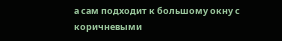а сам подходит к большому окну с коричневыми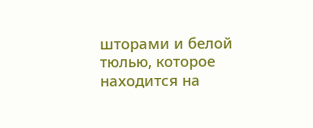шторами и белой тюлью, которое находится на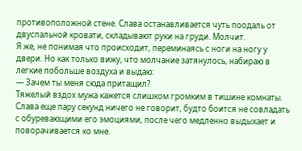противоположной стене. Слава останавливается чуть поодаль от двуспальной кровати, складывают руки на груди. Молчит.
Я же, не понимая что происходит, переминаясь с ноги на ногу у двери. Но как только вижу, что молчание затянулось, набираю в легкие побольше воздуха и выдаю:
— Зачем ты меня сюда притащил?
Тяжелый вздох мужа кажется слишком громким в тишине комнаты. Слава еще пару секунд ничего не говорит, будто боится не совладать с обуревающими его эмоциями, после чего медленно выдыхает и поворачивается ко мне.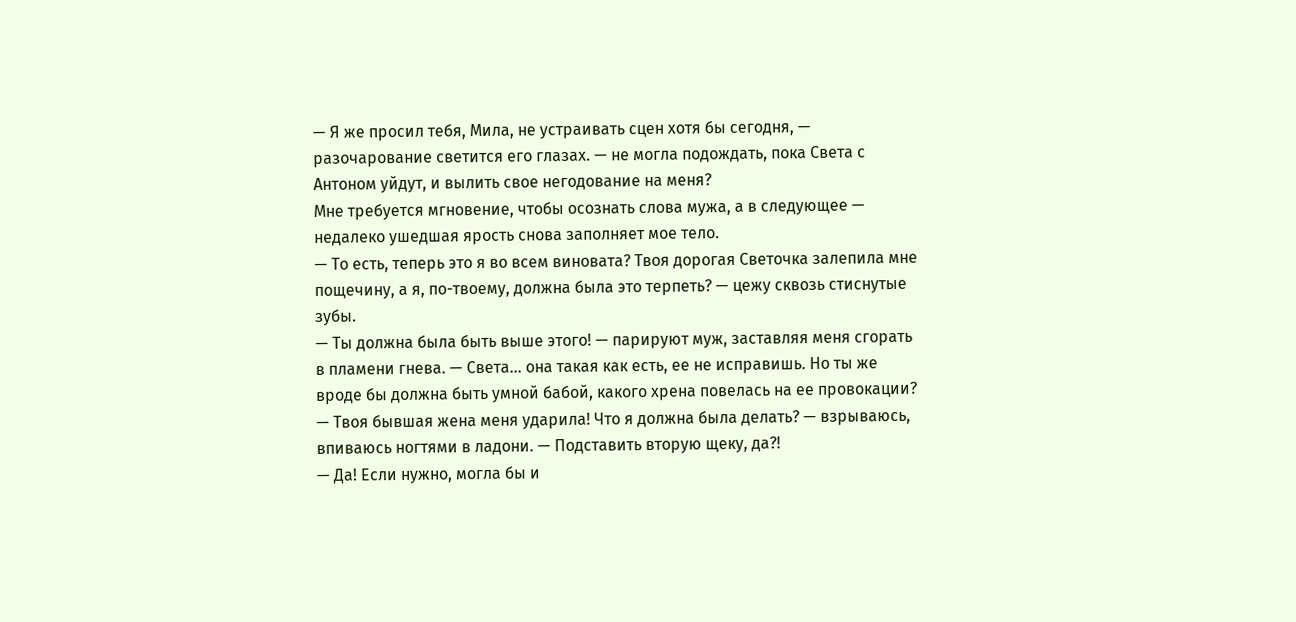— Я же просил тебя, Мила, не устраивать сцен хотя бы сегодня, — разочарование светится его глазах. — не могла подождать, пока Света с Антоном уйдут, и вылить свое негодование на меня?
Мне требуется мгновение, чтобы осознать слова мужа, а в следующее — недалеко ушедшая ярость снова заполняет мое тело.
— То есть, теперь это я во всем виновата? Твоя дорогая Светочка залепила мне пощечину, а я, по-твоему, должна была это терпеть? — цежу сквозь стиснутые зубы.
— Ты должна была быть выше этого! — парируют муж, заставляя меня сгорать в пламени гнева. — Света… она такая как есть, ее не исправишь. Но ты же вроде бы должна быть умной бабой, какого хрена повелась на ее провокации?
— Твоя бывшая жена меня ударила! Что я должна была делать? — взрываюсь, впиваюсь ногтями в ладони. — Подставить вторую щеку, да?!
— Да! Если нужно, могла бы и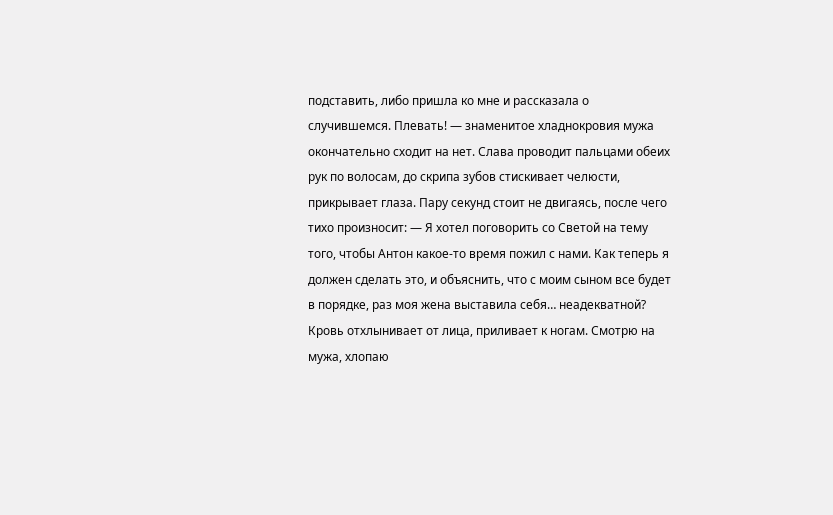подставить, либо пришла ко мне и рассказала о случившемся. Плевать! — знаменитое хладнокровия мужа окончательно сходит на нет. Слава проводит пальцами обеих рук по волосам, до скрипа зубов стискивает челюсти, прикрывает глаза. Пару секунд стоит не двигаясь, после чего тихо произносит: — Я хотел поговорить со Светой на тему того, чтобы Антон какое-то время пожил с нами. Как теперь я должен сделать это, и объяснить, что с моим сыном все будет в порядке, раз моя жена выставила себя… неадекватной?
Кровь отхлынивает от лица, приливает к ногам. Смотрю на мужа, хлопаю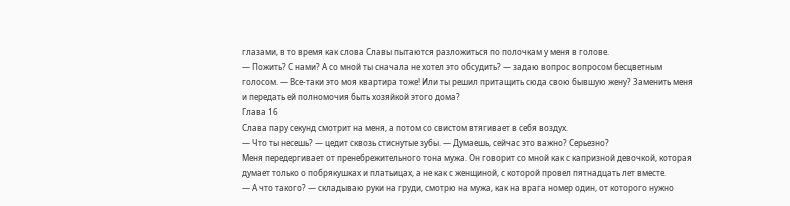глазами, в то время как слова Славы пытаются разложиться по полочкам у меня в голове.
— Пожить? С нами? А со мной ты сначала не хотел это обсудить? — задаю вопрос вопросом бесцветным голосом. — Все-таки это моя квартира тоже! Или ты решил притащить сюда свою бывшую жену? Заменить меня и передать ей полномочия быть хозяйкой этого дома?
Глава 16
Слава пару секунд смотрит на меня, а потом со свистом втягивает в себя воздух.
— Что ты несешь? — цедит сквозь стиснутые зубы. — Думаешь, сейчас это важно? Серьезно?
Меня передергивает от пренебрежительного тона мужа. Он говорит со мной как с капризной девочкой, которая думает только о побрякушках и платьицах, а не как с женщиной, с которой провел пятнадцать лет вместе.
— А что такого? — складываю руки на груди, смотрю на мужа, как на врага номер один, от которого нужно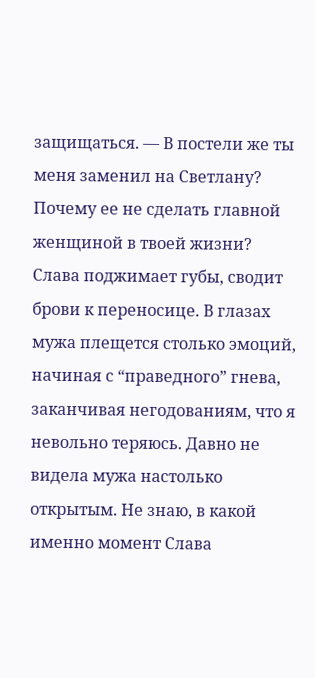защищаться. — В постели же ты меня заменил на Светлану? Почему ее не сделать главной женщиной в твоей жизни?
Слава поджимает губы, сводит брови к переносице. В глазах мужа плещется столько эмоций, начиная с “праведного” гнева, заканчивая негодованиям, что я невольно теряюсь. Давно не видела мужа настолько открытым. Не знаю, в какой именно момент Слава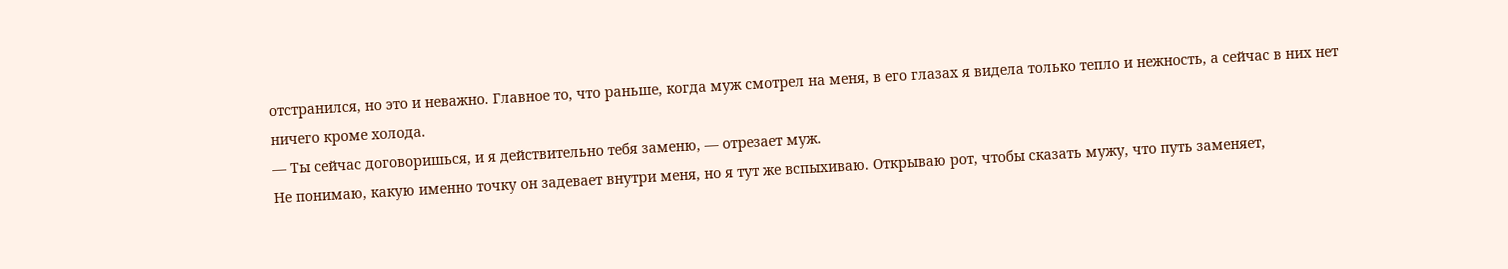отстранился, но это и неважно. Главное то, что раньше, когда муж смотрел на меня, в его глазах я видела только тепло и нежность, а сейчас в них нет ничего кроме холода.
— Ты сейчас договоришься, и я действительно тебя заменю, — отрезает муж.
Не понимаю, какую именно точку он задевает внутри меня, но я тут же вспыхиваю. Открываю рот, чтобы сказать мужу, что путь заменяет,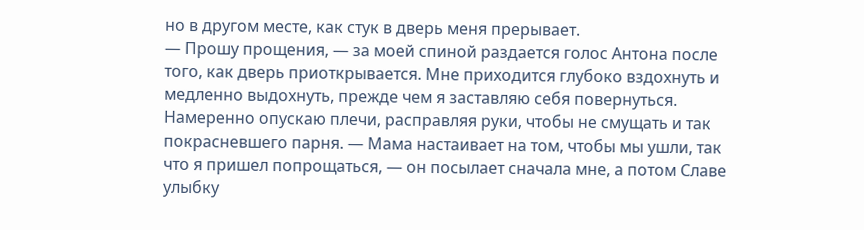но в другом месте, как стук в дверь меня прерывает.
— Прошу прощения, — за моей спиной раздается голос Антона после того, как дверь приоткрывается. Мне приходится глубоко вздохнуть и медленно выдохнуть, прежде чем я заставляю себя повернуться. Намеренно опускаю плечи, расправляя руки, чтобы не смущать и так покрасневшего парня. — Мама настаивает на том, чтобы мы ушли, так что я пришел попрощаться, — он посылает сначала мне, а потом Славе улыбку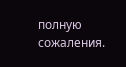полную сожаления.